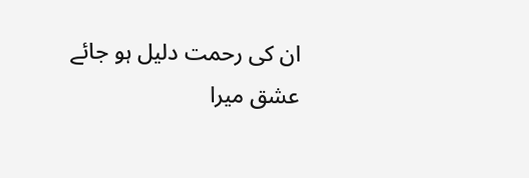ان کی رحمت دلیل ہو جائے
عشق میرا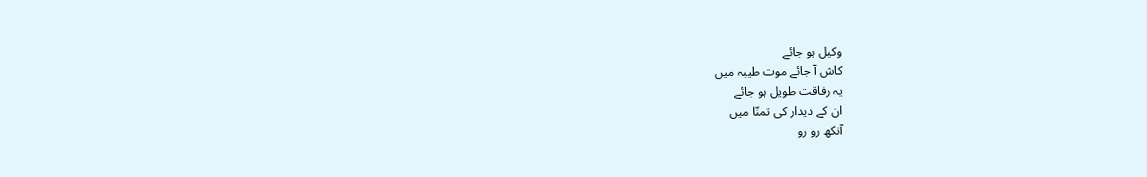وکیل ہو جائے
کاش آ جائے موت طیبہ میں
یہ رفاقت طویل ہو جائے
ان کے دیدار کی تمنّا میں
آنکھ رو رو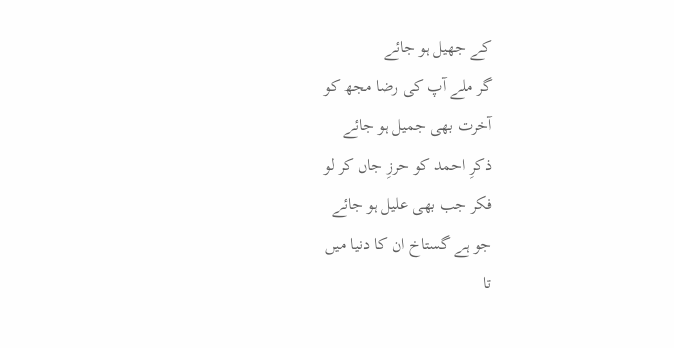کے جھیل ہو جائے
گر ملے آپ کی رضا مجھ کو
آخرت بھی جمیل ہو جائے
ذکرِ احمد کو حرزِ جاں کر لو
فکر جب بھی علیل ہو جائے
جو ہے گستاخ ان کا دنیا میں
تا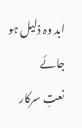ابد وہ ذلیل ہو جائے
نعتِ سرکار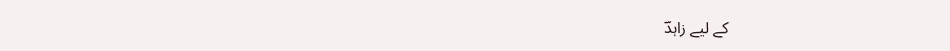کے لیے زاہدؔ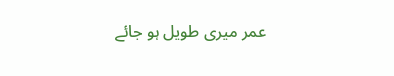عمر میری طویل ہو جائے